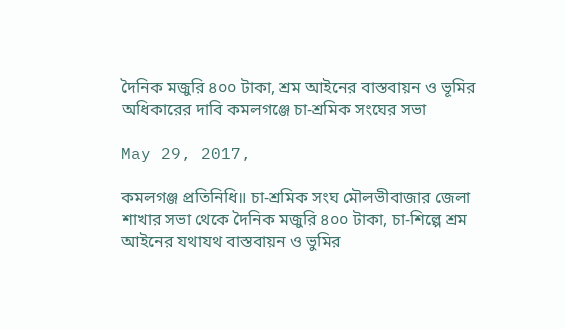দৈনিক মজুরি ৪০০ টাকা, শ্রম আইনের বাস্তবায়ন ও ভূমির অধিকারের দাবি কমলগঞ্জে চা-শ্রমিক সংঘের সভা

May 29, 2017,

কমলগঞ্জ প্রতিনিধি॥ চা-শ্রমিক সংঘ মৌলভীবাজার জেলা শাখার সভা থেকে দৈনিক মজুরি ৪০০ টাকা, চা-শিল্পে শ্রম আইনের যথাযথ বাস্তবায়ন ও ভুমির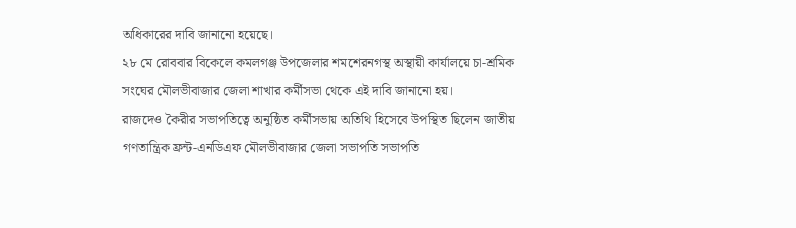অধিকারের দাবি জানানো হয়েছে।
২৮ মে রোববার বিকেলে কমলগঞ্জ উপজেলার শমশেরনগস্থ অস্থায়ী কার্যালয়ে চা-শ্রমিক সংঘের মৌলভীবাজার জেলা শাখার কর্মীসভা থেকে এই দাবি জানানো হয়।
রাজদেও কৈরীর সভাপতিত্বে অনুষ্ঠিত কর্মীসভায় অতিথি হিসেবে উপস্থিত ছিলেন জাতীয় গণতান্ত্রিক ফ্রন্ট-এনডিএফ মৌলভীবাজার জেলা সভাপতি সভাপতি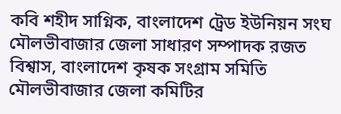কবি শহীদ সাগ্নিক, বাংলাদেশ ট্রেড ইউনিয়ন সংঘ মৌলভীবাজার জেলা সাধারণ সম্পাদক রজত বিশ্বাস, বাংলাদেশ কৃষক সংগ্রাম সমিতি মৌলভীবাজার জেলা কমিটির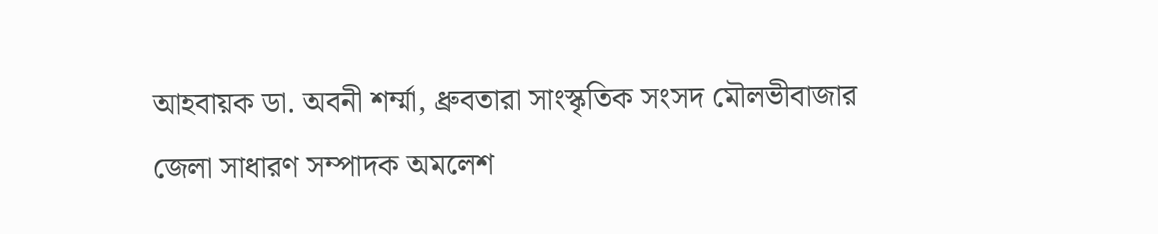আহবায়ক ডা. অবনী শর্ম্মা, ধ্রুবতারা সাংস্কৃতিক সংসদ মৌলভীবাজার জেলা সাধারণ সম্পাদক অমলেশ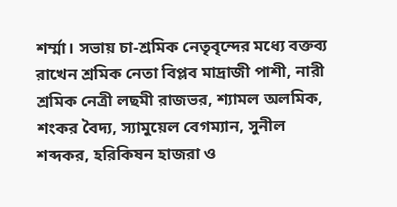শর্ম্মা। সভায় চা-শ্রমিক নেতৃবৃন্দের মধ্যে বক্তব্য রাখেন শ্রমিক নেতা বিপ্লব মাদ্রাজী পাশী, নারী শ্রমিক নেত্রী লছমী রাজভর, শ্যামল অলমিক, শংকর বৈদ্য, স্যামুয়েল বেগম্যান, সুনীল শব্দকর, হরিকিষন হাজরা ও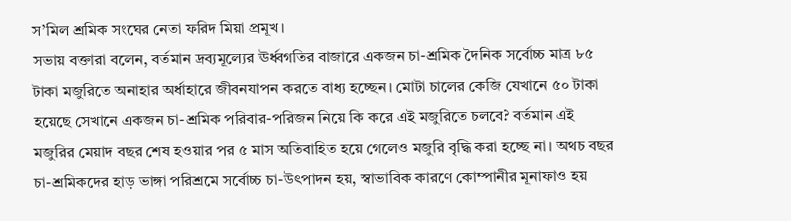স’মিল শ্রমিক সংঘের নেতা ফরিদ মিয়া প্রমূখ।
সভায় বক্তারা বলেন, বর্তমান দ্রব্যমূল্যের ঊর্ধ্বগতির বাজারে একজন চা-শ্রমিক দৈনিক সর্বোচ্চ মাত্র ৮৫ টাকা মজুরিতে অনাহার অর্ধাহারে জীবনযাপন করতে বাধ্য হচ্ছেন। মোটা চালের কেজি যেখানে ৫০ টাকা হয়েছে সেখানে একজন চা-শ্রমিক পরিবার-পরিজন নিয়ে কি করে এই মজুরিতে চলবে? বর্তমান এই মজুরির মেয়াদ বছর শেষ হওয়ার পর ৫ মাস অতিবাহিত হয়ে গেলেও মজুরি বৃদ্ধি করা হচ্ছে না। অথচ বছর চা-শ্রমিকদের হাড় ভাঙ্গা পরিশ্রমে সর্বোচ্চ চা-উৎপাদন হয়, স্বাভাবিক কারণে কোম্পানীর মূনাফাও হয়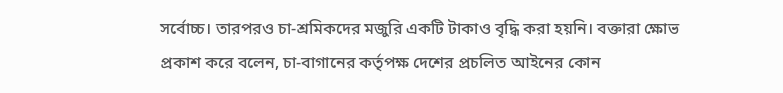সর্বোচ্চ। তারপরও চা-শ্রমিকদের মজুরি একটি টাকাও বৃদ্ধি করা হয়নি। বক্তারা ক্ষোভ প্রকাশ করে বলেন, চা-বাগানের কর্তৃপক্ষ দেশের প্রচলিত আইনের কোন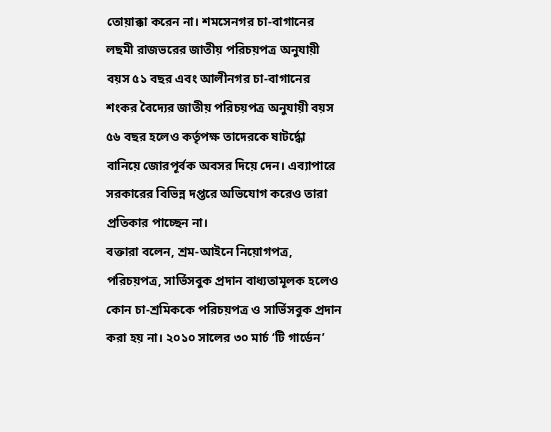তোয়াক্কা করেন না। শমসেনগর চা-বাগানের লছমী রাজভরের জাতীয় পরিচয়পত্র অনুযায়ী বয়স ৫১ বছর এবং আলীনগর চা-বাগানের শংকর বৈদ্যের জাতীয় পরিচয়পত্র অনুযায়ী বয়স ৫৬ বছর হলেও কর্তৃপক্ষ তাদেরকে ষাটর্দ্ধো বানিয়ে জোরপূর্বক অবসর দিয়ে দেন। এব্যাপারে সরকারের বিভিন্ন দপ্তরে অভিযোগ করেও তারা প্রতিকার পাচ্ছেন না।
বক্তারা বলেন, শ্রম-আইনে নিয়োগপত্র, পরিচয়পত্র, সার্ভিসবুক প্রদান বাধ্যতামূলক হলেও কোন চা-শ্রমিককে পরিচয়পত্র ও সার্ভিসবুক প্রদান করা হয় না। ২০১০ সালের ৩০ মার্চ ‘টি গার্ডেন’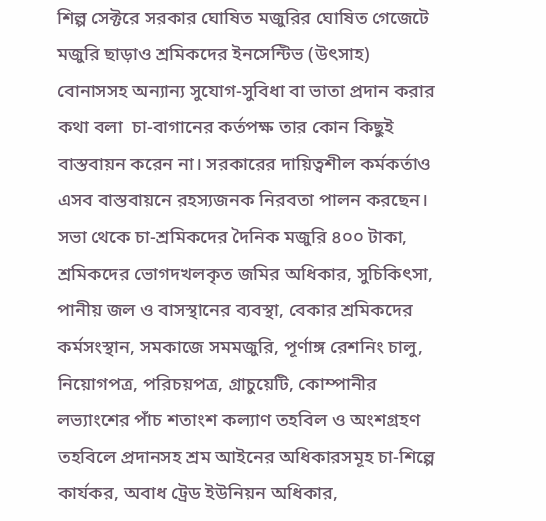শিল্প সেক্টরে সরকার ঘোষিত মজুরির ঘোষিত গেজেটে মজুরি ছাড়াও শ্রমিকদের ইনসেন্টিভ (উৎসাহ) বোনাসসহ অন্যান্য সুযোগ-সুবিধা বা ভাতা প্রদান করার কথা বলা  চা-বাগানের কর্তপক্ষ তার কোন কিছুই বাস্তবায়ন করেন না। সরকারের দায়িত্বশীল কর্মকর্তাও এসব বাস্তবায়নে রহস্যজনক নিরবতা পালন করছেন। সভা থেকে চা-শ্রমিকদের দৈনিক মজুরি ৪০০ টাকা, শ্রমিকদের ভোগদখলকৃত জমির অধিকার, সুচিকিৎসা, পানীয় জল ও বাসস্থানের ব্যবস্থা, বেকার শ্রমিকদের কর্মসংস্থান, সমকাজে সমমজুরি, পূর্ণাঙ্গ রেশনিং চালু, নিয়োগপত্র, পরিচয়পত্র, গ্রাচুয়েটি, কোম্পানীর লভ্যাংশের পাঁচ শতাংশ কল্যাণ তহবিল ও অংশগ্রহণ তহবিলে প্রদানসহ শ্রম আইনের অধিকারসমূহ চা-শিল্পে কার্যকর, অবাধ ট্রেড ইউনিয়ন অধিকার,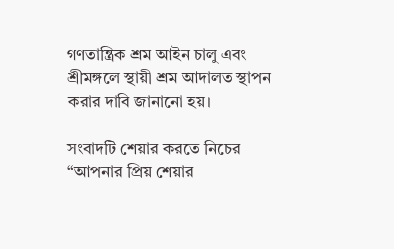গণতান্ত্রিক শ্রম আইন চালু এবং শ্রীমঙ্গলে স্থায়ী শ্রম আদালত স্থাপন করার দাবি জানানো হয়।

সংবাদটি শেয়ার করতে নিচের “আপনার প্রিয় শেয়ার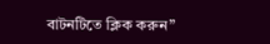বাটনটিতে ক্লিক করুন”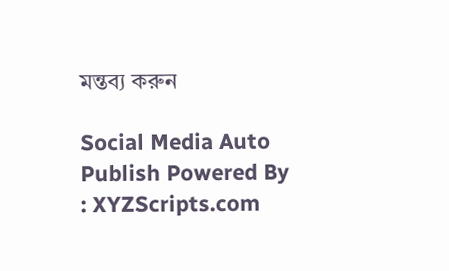মন্তব্য করুন

Social Media Auto Publish Powered By : XYZScripts.com